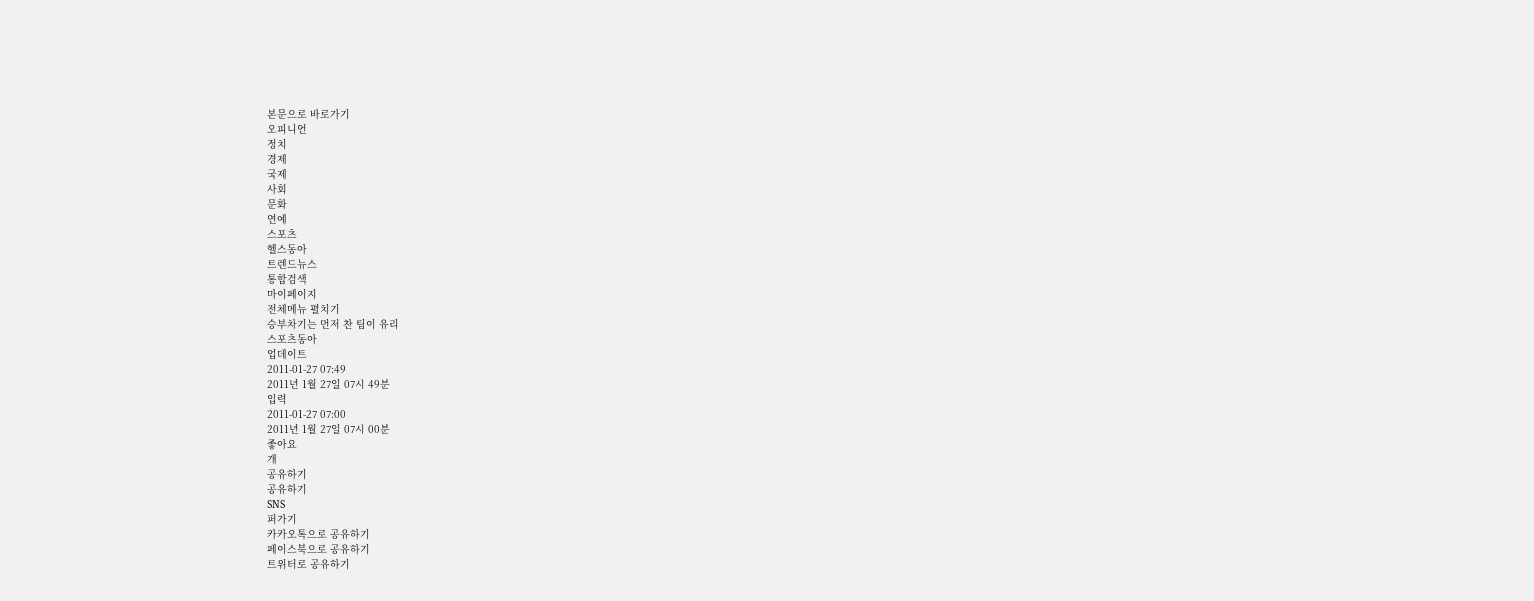본문으로 바로가기
오피니언
정치
경제
국제
사회
문화
연예
스포츠
헬스동아
트렌드뉴스
통합검색
마이페이지
전체메뉴 펼치기
승부차기는 먼저 찬 팀이 유리
스포츠동아
업데이트
2011-01-27 07:49
2011년 1월 27일 07시 49분
입력
2011-01-27 07:00
2011년 1월 27일 07시 00분
좋아요
개
공유하기
공유하기
SNS
퍼가기
카카오톡으로 공유하기
페이스북으로 공유하기
트위터로 공유하기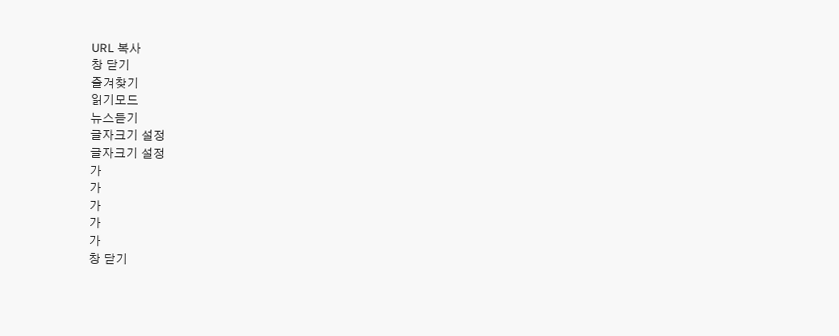URL 복사
창 닫기
즐겨찾기
읽기모드
뉴스듣기
글자크기 설정
글자크기 설정
가
가
가
가
가
창 닫기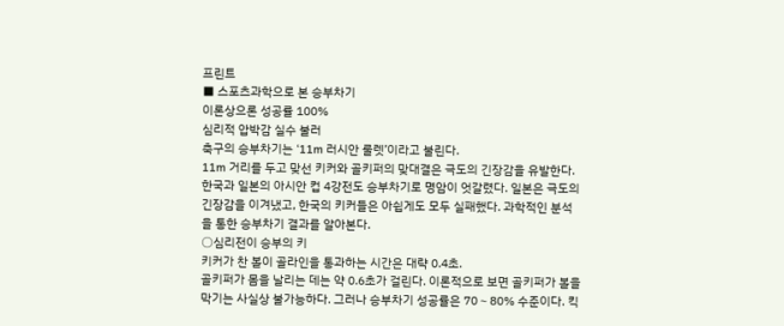프린트
■ 스포츠과학으로 본 승부차기
이론상으론 성공률 100%
심리적 압박감 실수 불러
축구의 승부차기는 ‘11m 러시안 룰렛’이라고 불린다.
11m 거리를 두고 맞선 키커와 골키퍼의 맞대결은 극도의 긴장감을 유발한다. 한국과 일본의 아시안 컵 4강전도 승부차기로 명암이 엇갈렸다. 일본은 극도의 긴장감을 이겨냈고, 한국의 키커들은 아쉽게도 모두 실패했다. 과학적인 분석을 통한 승부차기 결과를 알아본다.
○심리전이 승부의 키
키커가 찬 볼이 골라인을 통과하는 시간은 대략 0.4초.
골키퍼가 몸을 날리는 데는 약 0.6초가 걸린다. 이론적으로 보면 골키퍼가 볼을 막기는 사실상 불가능하다. 그러나 승부차기 성공률은 70∼80% 수준이다. 킥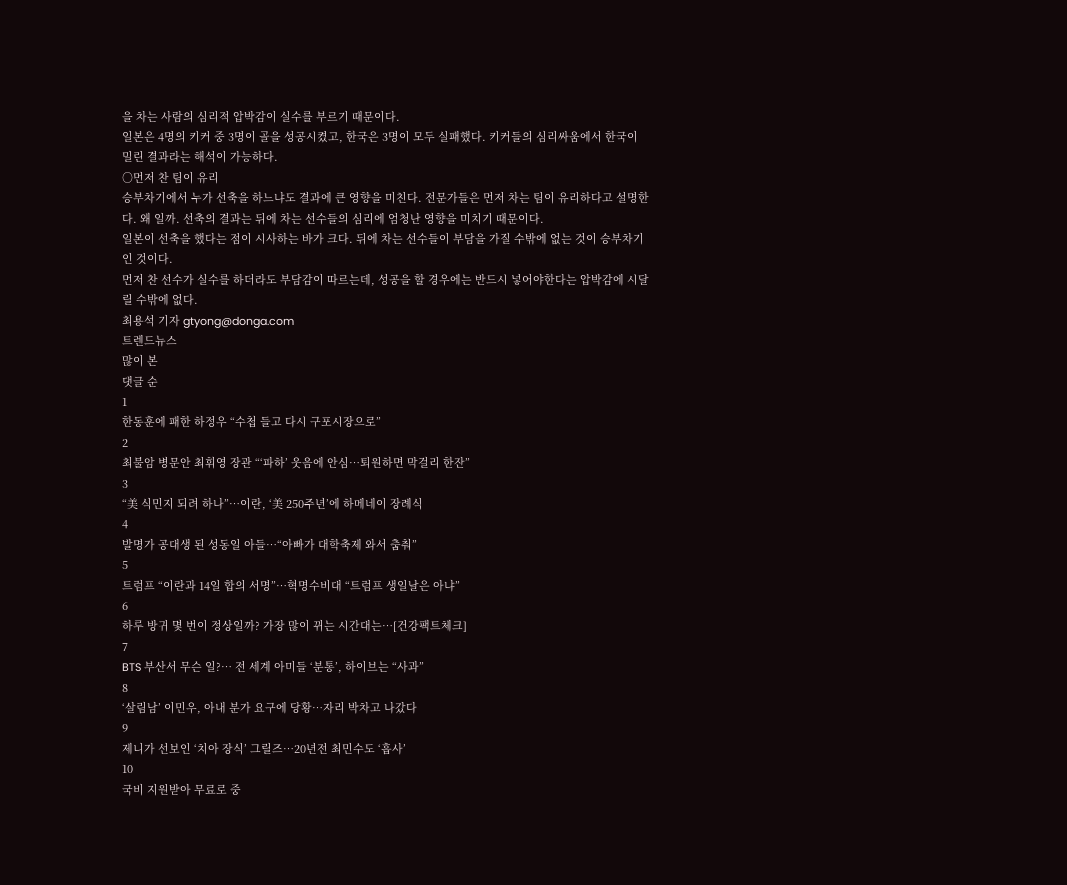을 차는 사람의 심리적 압박감이 실수를 부르기 때문이다.
일본은 4명의 키커 중 3명이 골을 성공시켰고, 한국은 3명이 모두 실패했다. 키커들의 심리싸움에서 한국이 밀린 결과라는 해석이 가능하다.
○먼저 찬 팀이 유리
승부차기에서 누가 선축을 하느냐도 결과에 큰 영향을 미친다. 전문가들은 먼저 차는 팀이 유리하다고 설명한다. 왜 일까. 선축의 결과는 뒤에 차는 선수들의 심리에 엄청난 영향을 미치기 때문이다.
일본이 선축을 했다는 점이 시사하는 바가 크다. 뒤에 차는 선수들이 부담을 가질 수밖에 없는 것이 승부차기인 것이다.
먼저 찬 선수가 실수를 하더라도 부담감이 따르는데, 성공을 할 경우에는 반드시 넣어야한다는 압박감에 시달릴 수밖에 없다.
최용석 기자 gtyong@donga.com
트렌드뉴스
많이 본
댓글 순
1
한동훈에 패한 하정우 “수첩 들고 다시 구포시장으로”
2
최불암 병문안 최휘영 장관 “‘파하’ 웃음에 안심…퇴원하면 막걸리 한잔”
3
“美 식민지 되려 하나”…이란, ‘美 250주년’에 하메네이 장례식
4
발명가 공대생 된 성동일 아들…“아빠가 대학축제 와서 춤춰”
5
트럼프 “이란과 14일 합의 서명”…혁명수비대 “트럼프 생일날은 아냐”
6
하루 방귀 몇 번이 정상일까? 가장 많이 뀌는 시간대는…[건강팩트체크]
7
BTS 부산서 무슨 일?… 전 세계 아미들 ‘분통’, 하이브는 “사과”
8
‘살림남’ 이민우, 아내 분가 요구에 당황…자리 박차고 나갔다
9
제니가 선보인 ‘치아 장식’ 그릴즈…20년전 최민수도 ‘흡사’
10
국비 지원받아 무료로 중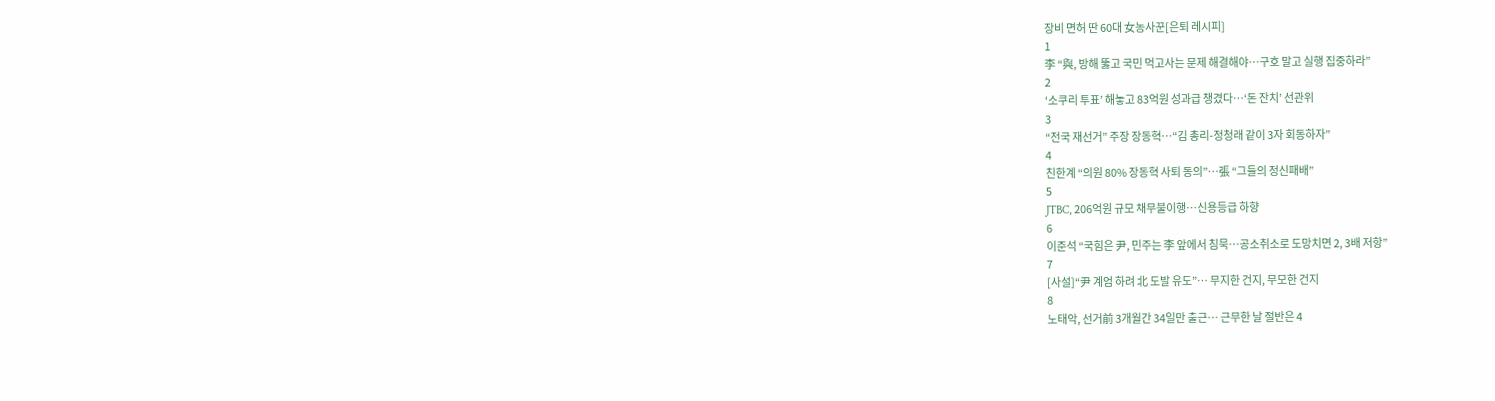장비 면허 딴 60대 女농사꾼[은퇴 레시피]
1
李 “與, 방해 뚫고 국민 먹고사는 문제 해결해야…구호 말고 실행 집중하라”
2
‘소쿠리 투표’ 해놓고 83억원 성과급 챙겼다…‘돈 잔치’ 선관위
3
“전국 재선거” 주장 장동혁…“김 총리-정청래 같이 3자 회동하자”
4
친한계 “의원 80% 장동혁 사퇴 동의”…張 “그들의 정신패배”
5
JTBC, 206억원 규모 채무불이행…신용등급 하향
6
이준석 “국힘은 尹, 민주는 李 앞에서 침묵…공소취소로 도망치면 2, 3배 저항”
7
[사설]“尹 계엄 하려 北 도발 유도”… 무지한 건지, 무모한 건지
8
노태악, 선거前 3개월간 34일만 출근… 근무한 날 절반은 4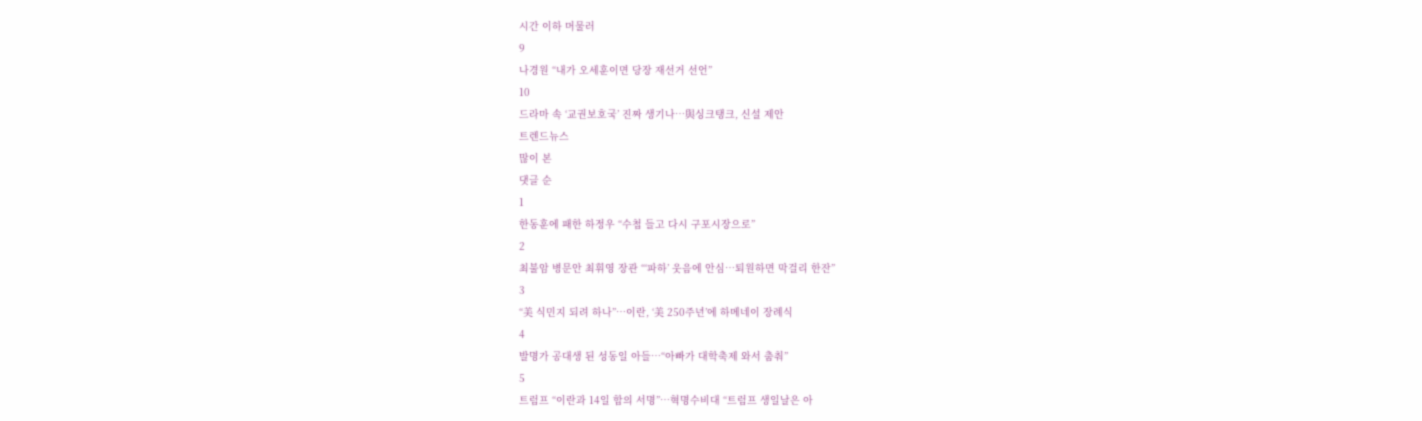시간 이하 머물러
9
나경원 “내가 오세훈이면 당장 재선거 선언”
10
드라마 속 ‘교권보호국’ 진짜 생기나…與싱크탱크, 신설 제안
트렌드뉴스
많이 본
댓글 순
1
한동훈에 패한 하정우 “수첩 들고 다시 구포시장으로”
2
최불암 병문안 최휘영 장관 “‘파하’ 웃음에 안심…퇴원하면 막걸리 한잔”
3
“美 식민지 되려 하나”…이란, ‘美 250주년’에 하메네이 장례식
4
발명가 공대생 된 성동일 아들…“아빠가 대학축제 와서 춤춰”
5
트럼프 “이란과 14일 합의 서명”…혁명수비대 “트럼프 생일날은 아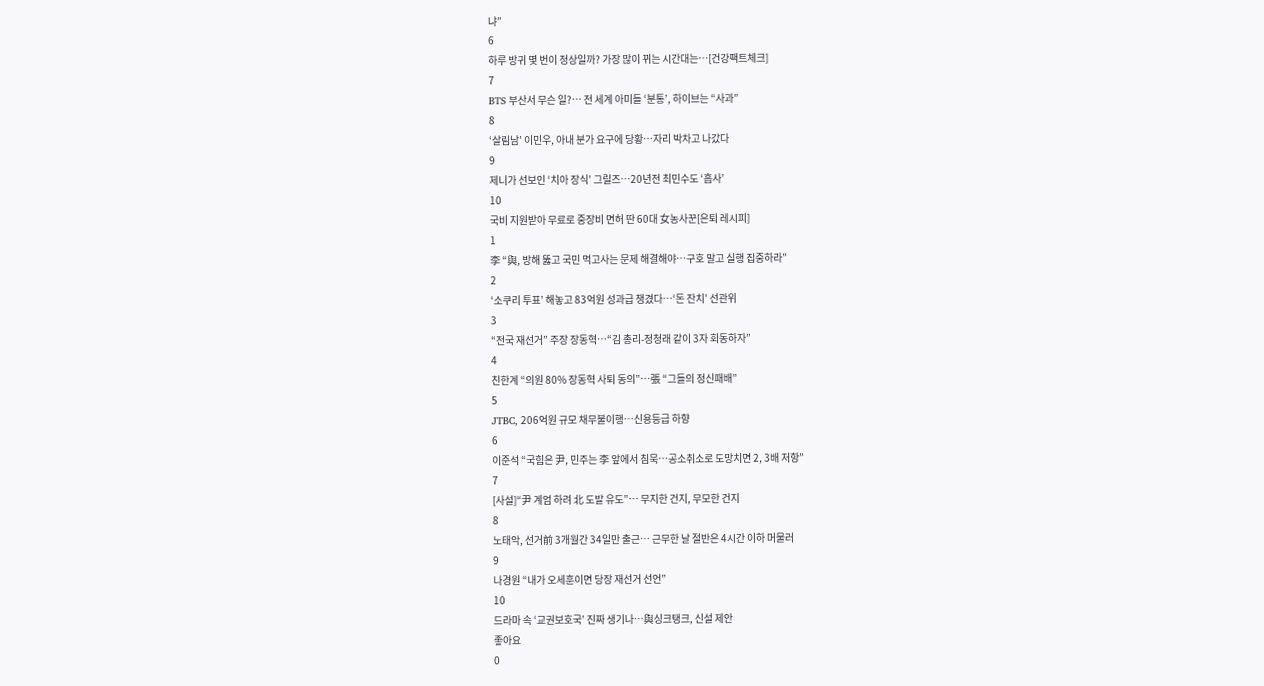냐”
6
하루 방귀 몇 번이 정상일까? 가장 많이 뀌는 시간대는…[건강팩트체크]
7
BTS 부산서 무슨 일?… 전 세계 아미들 ‘분통’, 하이브는 “사과”
8
‘살림남’ 이민우, 아내 분가 요구에 당황…자리 박차고 나갔다
9
제니가 선보인 ‘치아 장식’ 그릴즈…20년전 최민수도 ‘흡사’
10
국비 지원받아 무료로 중장비 면허 딴 60대 女농사꾼[은퇴 레시피]
1
李 “與, 방해 뚫고 국민 먹고사는 문제 해결해야…구호 말고 실행 집중하라”
2
‘소쿠리 투표’ 해놓고 83억원 성과급 챙겼다…‘돈 잔치’ 선관위
3
“전국 재선거” 주장 장동혁…“김 총리-정청래 같이 3자 회동하자”
4
친한계 “의원 80% 장동혁 사퇴 동의”…張 “그들의 정신패배”
5
JTBC, 206억원 규모 채무불이행…신용등급 하향
6
이준석 “국힘은 尹, 민주는 李 앞에서 침묵…공소취소로 도망치면 2, 3배 저항”
7
[사설]“尹 계엄 하려 北 도발 유도”… 무지한 건지, 무모한 건지
8
노태악, 선거前 3개월간 34일만 출근… 근무한 날 절반은 4시간 이하 머물러
9
나경원 “내가 오세훈이면 당장 재선거 선언”
10
드라마 속 ‘교권보호국’ 진짜 생기나…與싱크탱크, 신설 제안
좋아요
0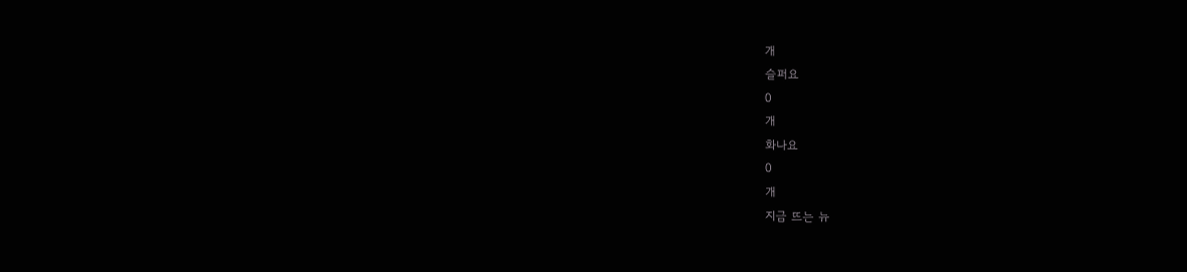개
슬퍼요
0
개
화나요
0
개
지금 뜨는 뉴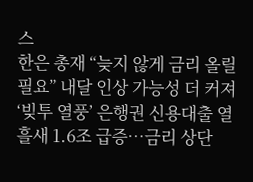스
한은 총재 “늦지 않게 금리 올릴 필요” 내달 인상 가능성 더 커져
‘빚투 열풍’ 은행권 신용대출 열흘새 1.6조 급증…금리 상단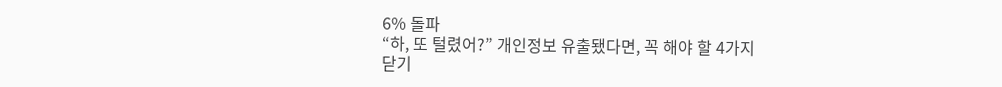6% 돌파
“하, 또 털렸어?” 개인정보 유출됐다면, 꼭 해야 할 4가지
닫기